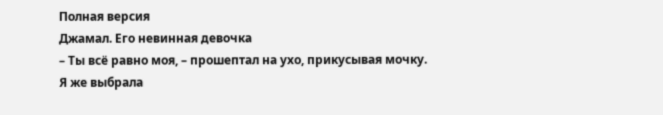Полная версия
Джамал. Его невинная девочка
– Ты всё равно моя, – прошептал на ухо, прикусывая мочку.
Я же выбрала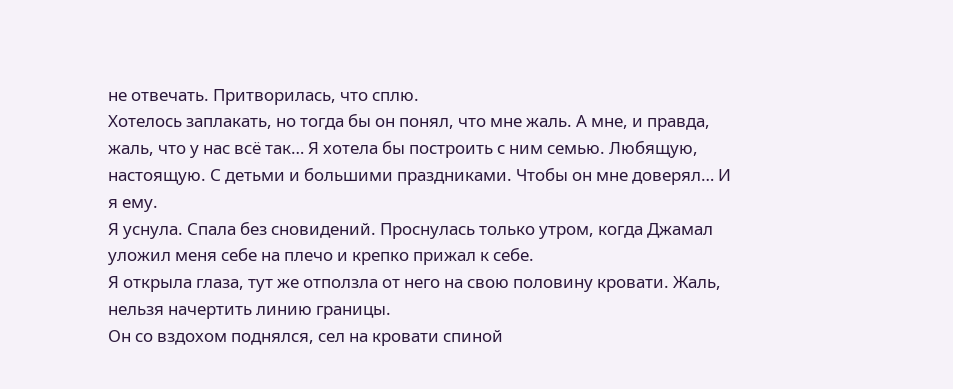не отвечать. Притворилась, что сплю.
Хотелось заплакать, но тогда бы он понял, что мне жаль. А мне, и правда, жаль, что у нас всё так… Я хотела бы построить с ним семью. Любящую, настоящую. С детьми и большими праздниками. Чтобы он мне доверял… И я ему.
Я уснула. Спала без сновидений. Проснулась только утром, когда Джамал уложил меня себе на плечо и крепко прижал к себе.
Я открыла глаза, тут же отползла от него на свою половину кровати. Жаль, нельзя начертить линию границы.
Он со вздохом поднялся, сел на кровати спиной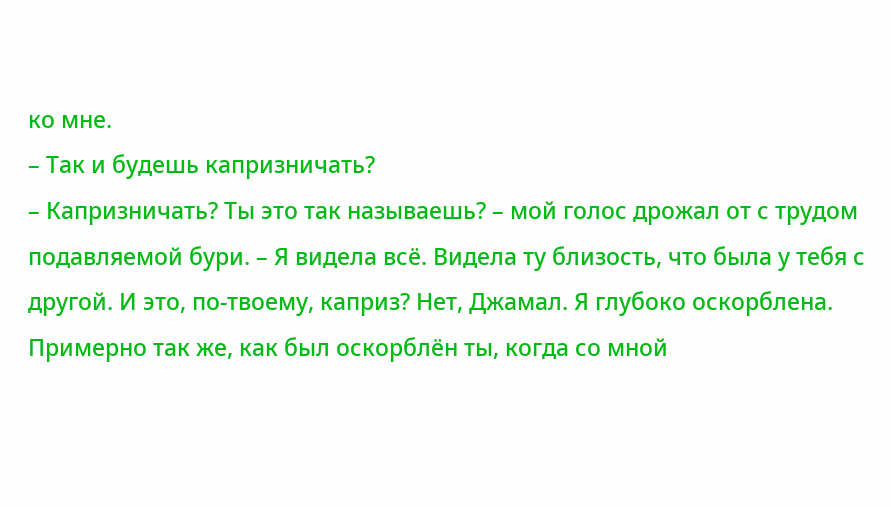ко мне.
– Так и будешь капризничать?
– Капризничать? Ты это так называешь? – мой голос дрожал от с трудом подавляемой бури. – Я видела всё. Видела ту близость, что была у тебя с другой. И это, по-твоему, каприз? Нет, Джамал. Я глубоко оскорблена. Примерно так же, как был оскорблён ты, когда со мной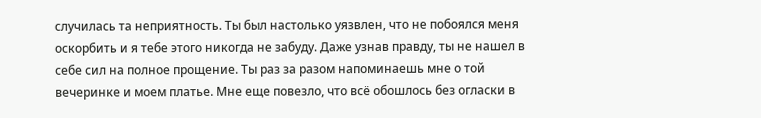случилась та неприятность. Ты был настолько уязвлен, что не побоялся меня оскорбить и я тебе этого никогда не забуду. Даже узнав правду, ты не нашел в себе сил на полное прощение. Ты раз за разом напоминаешь мне о той вечеринке и моем платье. Мне еще повезло, что всё обошлось без огласки в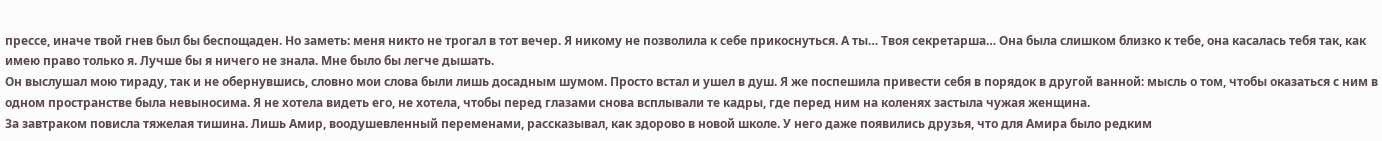прессе, иначе твой гнев был бы беспощаден. Но заметь: меня никто не трогал в тот вечер. Я никому не позволила к себе прикоснуться. А ты… Твоя секретарша… Она была слишком близко к тебе, она касалась тебя так, как имею право только я. Лучше бы я ничего не знала. Мне было бы легче дышать.
Он выслушал мою тираду, так и не обернувшись, словно мои слова были лишь досадным шумом. Просто встал и ушел в душ. Я же поспешила привести себя в порядок в другой ванной: мысль о том, чтобы оказаться с ним в одном пространстве была невыносима. Я не хотела видеть его, не хотела, чтобы перед глазами снова всплывали те кадры, где перед ним на коленях застыла чужая женщина.
За завтраком повисла тяжелая тишина. Лишь Амир, воодушевленный переменами, рассказывал, как здорово в новой школе. У него даже появились друзья, что для Амира было редким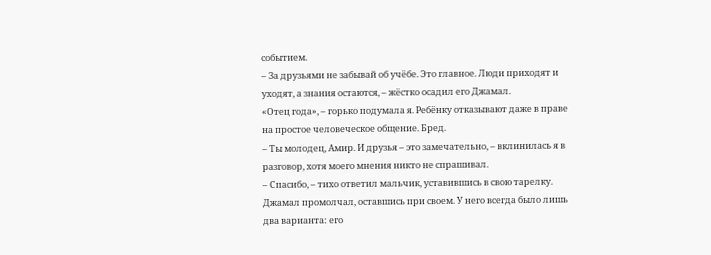событием.
– За друзьями не забывай об учёбе. Это главное. Люди приходят и уходят, а знания остаются, – жёстко осадил его Джамал.
«Отец года», – горько подумала я. Ребёнку отказывают даже в праве на простое человеческое общение. Бред.
– Ты молодец, Амир. И друзья – это замечательно, – вклинилась я в разговор, хотя моего мнения никто не спрашивал.
– Спасибо, – тихо ответил мальчик, уставившись в свою тарелку.
Джамал промолчал, оставшись при своем. У него всегда было лишь два варианта: его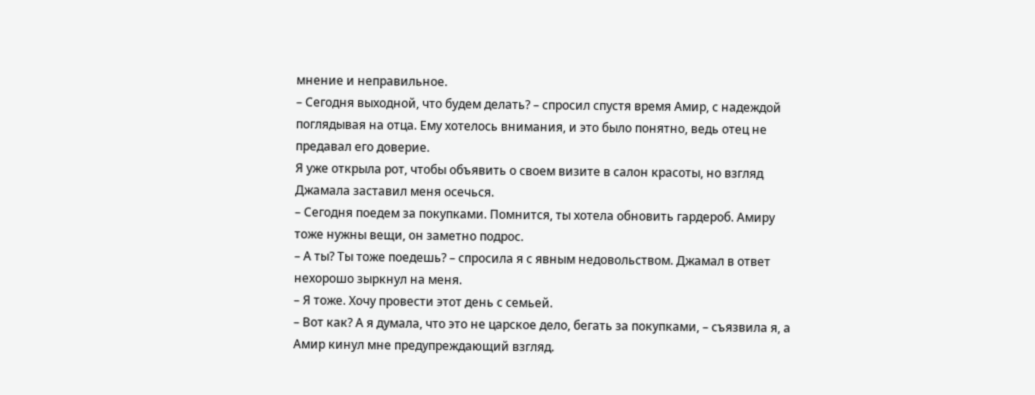мнение и неправильное.
– Сегодня выходной, что будем делать? – спросил спустя время Амир, с надеждой поглядывая на отца. Ему хотелось внимания, и это было понятно, ведь отец не предавал его доверие.
Я уже открыла рот, чтобы объявить о своем визите в салон красоты, но взгляд Джамала заставил меня осечься.
– Сегодня поедем за покупками. Помнится, ты хотела обновить гардероб. Амиру тоже нужны вещи, он заметно подрос.
– А ты? Ты тоже поедешь? – спросила я с явным недовольством. Джамал в ответ нехорошо зыркнул на меня.
– Я тоже. Хочу провести этот день с семьей.
– Вот как? А я думала, что это не царское дело, бегать за покупками, – съязвила я, а Амир кинул мне предупреждающий взгляд.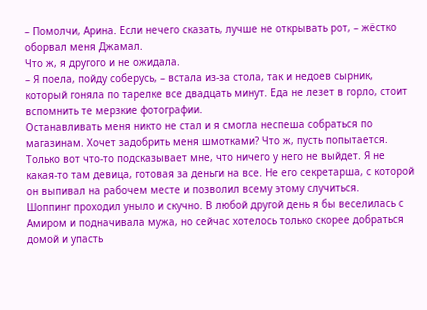– Помолчи, Арина. Если нечего сказать, лучше не открывать рот, – жёстко оборвал меня Джамал.
Что ж, я другого и не ожидала.
– Я поела, пойду соберусь, – встала из-за стола, так и недоев сырник, который гоняла по тарелке все двадцать минут. Еда не лезет в горло, стоит вспомнить те мерзкие фотографии.
Останавливать меня никто не стал и я смогла неспеша собраться по магазинам. Хочет задобрить меня шмотками? Что ж, пусть попытается. Только вот что-то подсказывает мне, что ничего у него не выйдет. Я не какая-то там девица, готовая за деньги на все. Не его секретарша, с которой он выпивал на рабочем месте и позволил всему этому случиться.
Шоппинг проходил уныло и скучно. В любой другой день я бы веселилась с Амиром и подначивала мужа, но сейчас хотелось только скорее добраться домой и упасть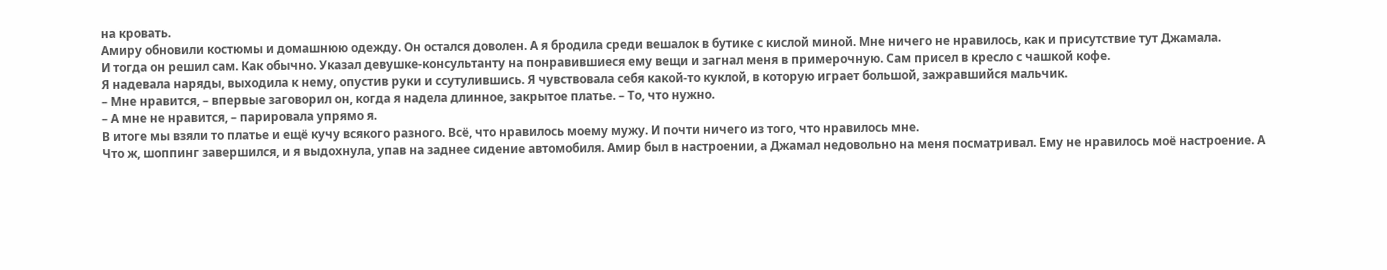на кровать.
Амиру обновили костюмы и домашнюю одежду. Он остался доволен. А я бродила среди вешалок в бутике с кислой миной. Мне ничего не нравилось, как и присутствие тут Джамала.
И тогда он решил сам. Как обычно. Указал девушке-консультанту на понравившиеся ему вещи и загнал меня в примерочную. Сам присел в кресло с чашкой кофе.
Я надевала наряды, выходила к нему, опустив руки и ссутулившись. Я чувствовала себя какой-то куклой, в которую играет большой, зажравшийся мальчик.
– Мне нравится, – впервые заговорил он, когда я надела длинное, закрытое платье. – То, что нужно.
– А мне не нравится, – парировала упрямо я.
В итоге мы взяли то платье и ещё кучу всякого разного. Всё, что нравилось моему мужу. И почти ничего из того, что нравилось мне.
Что ж, шоппинг завершился, и я выдохнула, упав на заднее сидение автомобиля. Амир был в настроении, а Джамал недовольно на меня посматривал. Ему не нравилось моё настроение. А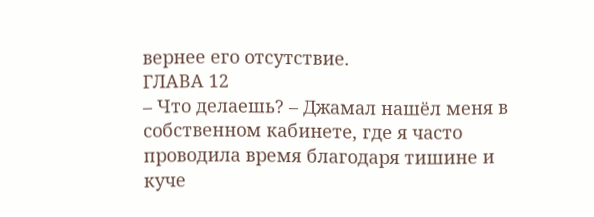вернее его отсутствие.
ГЛАВА 12
– Что делаешь? – Джамал нашёл меня в собственном кабинете, где я часто проводила время благодаря тишине и куче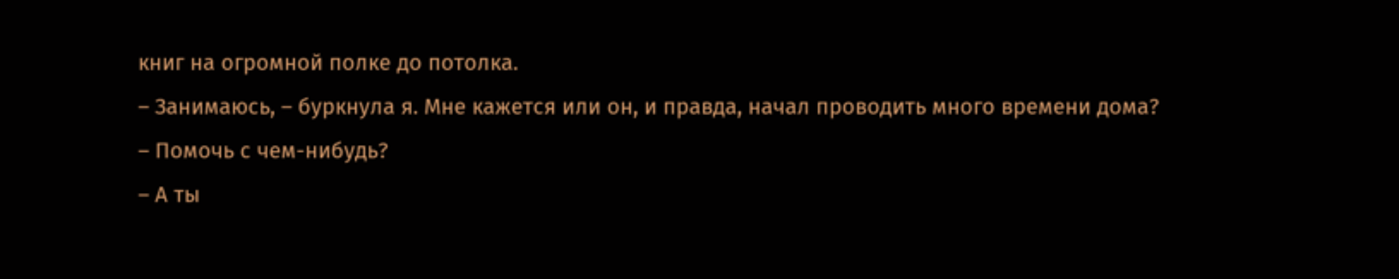книг на огромной полке до потолка.
– Занимаюсь, – буркнула я. Мне кажется или он, и правда, начал проводить много времени дома?
– Помочь с чем-нибудь?
– А ты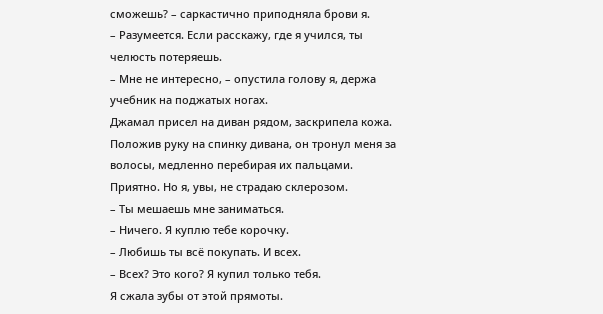сможешь? – саркастично приподняла брови я.
– Разумеется. Если расскажу, где я учился, ты челюсть потеряешь.
– Мне не интересно, – опустила голову я, держа учебник на поджатых ногах.
Джамал присел на диван рядом, заскрипела кожа. Положив руку на спинку дивана, он тронул меня за волосы, медленно перебирая их пальцами. Приятно. Но я, увы, не страдаю склерозом.
– Ты мешаешь мне заниматься.
– Ничего. Я куплю тебе корочку.
– Любишь ты всё покупать. И всех.
– Всех? Это кого? Я купил только тебя.
Я сжала зубы от этой прямоты.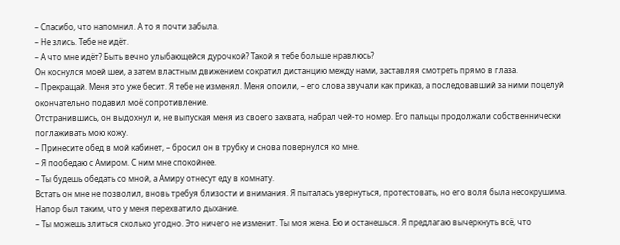– Спасибо, что напомнил. А то я почти забыла.
– Не злись. Тебе не идёт.
– А что мне идёт? Быть вечно улыбающейся дурочкой? Такой я тебе больше нравлюсь?
Он коснулся моей шеи, а затем властным движением сократил дистанцию между нами, заставляя смотреть прямо в глаза.
– Прекращай. Меня это уже бесит. Я тебе не изменял. Меня опоили, – его слова звучали как приказ, а последовавший за ними поцелуй окончательно подавил моё сопротивление.
Отстранившись, он выдохнул и, не выпуская меня из своего захвата, набрал чей-то номер. Его пальцы продолжали собственнически поглаживать мою кожу.
– Принесите обед в мой кабинет, – бросил он в трубку и снова повернулся ко мне.
– Я пообедаю с Амиром. С ним мне спокойнее.
– Ты будешь обедать со мной, а Амиру отнесут еду в комнату.
Встать он мне не позволил, вновь требуя близости и внимания. Я пыталась увернуться, протестовать, но его воля была несокрушима. Напор был таким, что у меня перехватило дыхание.
– Ты можешь злиться сколько угодно. Это ничего не изменит. Ты моя жена. Ею и останешься. Я предлагаю вычеркнуть всё, что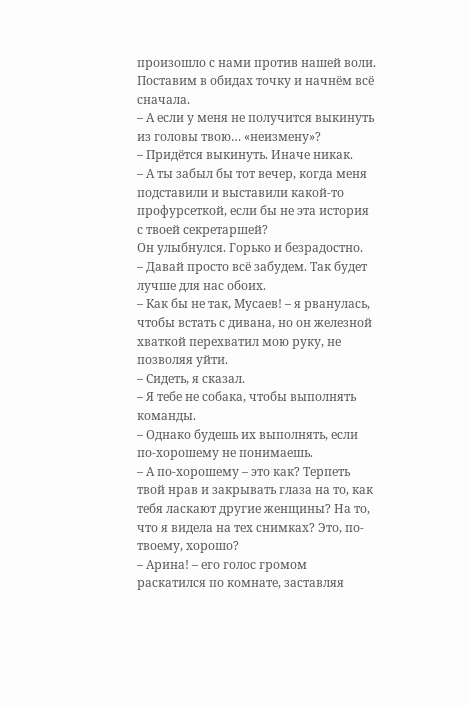произошло с нами против нашей воли. Поставим в обидах точку и начнём всё сначала.
– А если у меня не получится выкинуть из головы твою… «неизмену»?
– Придётся выкинуть. Иначе никак.
– А ты забыл бы тот вечер, когда меня подставили и выставили какой-то профурсеткой, если бы не эта история с твоей секретаршей?
Он улыбнулся. Горько и безрадостно.
– Давай просто всё забудем. Так будет лучше для нас обоих.
– Как бы не так, Мусаев! – я рванулась, чтобы встать с дивана, но он железной хваткой перехватил мою руку, не позволяя уйти.
– Сидеть, я сказал.
– Я тебе не собака, чтобы выполнять команды.
– Однако будешь их выполнять, если по-хорошему не понимаешь.
– А по-хорошему – это как? Терпеть твой нрав и закрывать глаза на то, как тебя ласкают другие женщины? На то, что я видела на тех снимках? Это, по-твоему, хорошо?
– Арина! – его голос громом раскатился по комнате, заставляя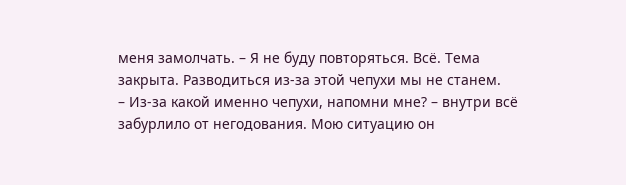меня замолчать. – Я не буду повторяться. Всё. Тема закрыта. Разводиться из-за этой чепухи мы не станем.
– Из-за какой именно чепухи, напомни мне? – внутри всё забурлило от негодования. Мою ситуацию он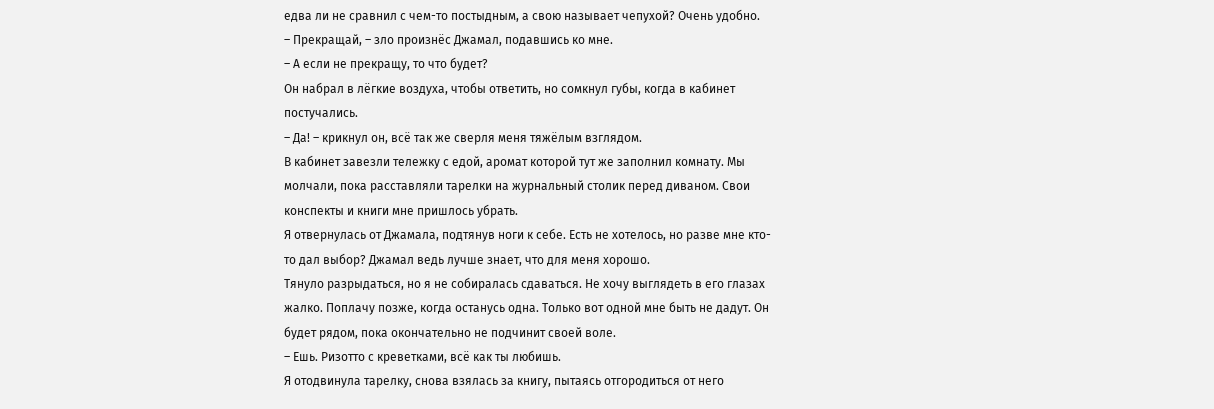едва ли не сравнил с чем-то постыдным, а свою называет чепухой? Очень удобно.
– Прекращай, – зло произнёс Джамал, подавшись ко мне.
– А если не прекращу, то что будет?
Он набрал в лёгкие воздуха, чтобы ответить, но сомкнул губы, когда в кабинет постучались.
– Да! – крикнул он, всё так же сверля меня тяжёлым взглядом.
В кабинет завезли тележку с едой, аромат которой тут же заполнил комнату. Мы молчали, пока расставляли тарелки на журнальный столик перед диваном. Свои конспекты и книги мне пришлось убрать.
Я отвернулась от Джамала, подтянув ноги к себе. Есть не хотелось, но разве мне кто-то дал выбор? Джамал ведь лучше знает, что для меня хорошо.
Тянуло разрыдаться, но я не собиралась сдаваться. Не хочу выглядеть в его глазах жалко. Поплачу позже, когда останусь одна. Только вот одной мне быть не дадут. Он будет рядом, пока окончательно не подчинит своей воле.
– Ешь. Ризотто с креветками, всё как ты любишь.
Я отодвинула тарелку, снова взялась за книгу, пытаясь отгородиться от него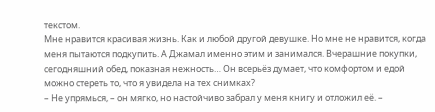текстом.
Мне нравится красивая жизнь. Как и любой другой девушке. Но мне не нравится, когда меня пытаются подкупить. А Джамал именно этим и занимался. Вчерашние покупки, сегодняшний обед, показная нежность… Он всерьёз думает, что комфортом и едой можно стереть то, что я увидела на тех снимках?
– Не упрямься, – он мягко, но настойчиво забрал у меня книгу и отложил её. –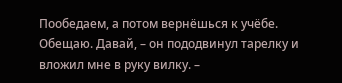Пообедаем, а потом вернёшься к учёбе. Обещаю. Давай, – он пододвинул тарелку и вложил мне в руку вилку. –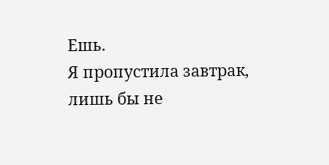Ешь.
Я пропустила завтрак, лишь бы не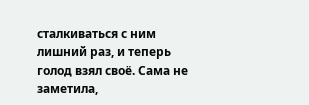сталкиваться с ним лишний раз, и теперь голод взял своё. Сама не заметила,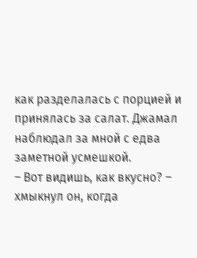как разделалась с порцией и принялась за салат. Джамал наблюдал за мной с едва заметной усмешкой.
– Вот видишь, как вкусно? – хмыкнул он, когда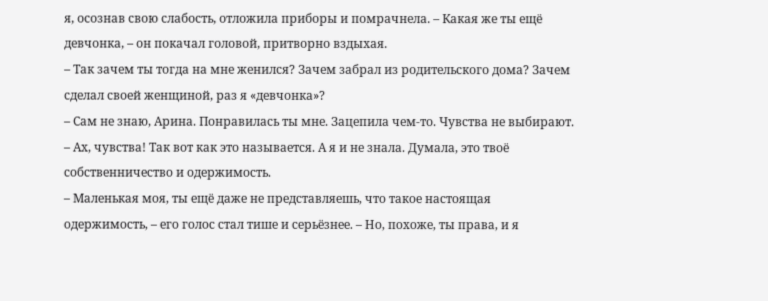я, осознав свою слабость, отложила приборы и помрачнела. – Какая же ты ещё девчонка, – он покачал головой, притворно вздыхая.
– Так зачем ты тогда на мне женился? Зачем забрал из родительского дома? Зачем сделал своей женщиной, раз я «девчонка»?
– Сам не знаю, Арина. Понравилась ты мне. Зацепила чем-то. Чувства не выбирают.
– Ах, чувства! Так вот как это называется. А я и не знала. Думала, это твоё собственничество и одержимость.
– Маленькая моя, ты ещё даже не представляешь, что такое настоящая одержимость, – его голос стал тише и серьёзнее. – Но, похоже, ты права, и я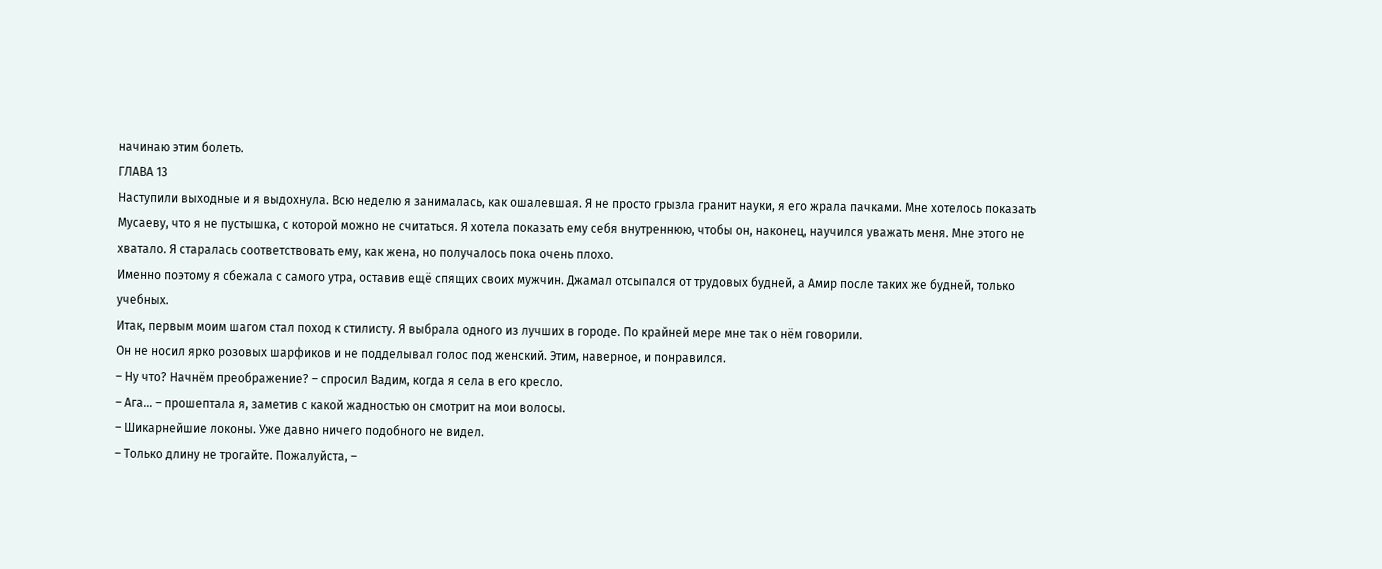начинаю этим болеть.
ГЛАВА 13
Наступили выходные и я выдохнула. Всю неделю я занималась, как ошалевшая. Я не просто грызла гранит науки, я его жрала пачками. Мне хотелось показать Мусаеву, что я не пустышка, с которой можно не считаться. Я хотела показать ему себя внутреннюю, чтобы он, наконец, научился уважать меня. Мне этого не хватало. Я старалась соответствовать ему, как жена, но получалось пока очень плохо.
Именно поэтому я сбежала с самого утра, оставив ещё спящих своих мужчин. Джамал отсыпался от трудовых будней, а Амир после таких же будней, только учебных.
Итак, первым моим шагом стал поход к стилисту. Я выбрала одного из лучших в городе. По крайней мере мне так о нём говорили.
Он не носил ярко розовых шарфиков и не подделывал голос под женский. Этим, наверное, и понравился.
– Ну что? Начнём преображение? – спросил Вадим, когда я села в его кресло.
– Ага… – прошептала я, заметив с какой жадностью он смотрит на мои волосы.
– Шикарнейшие локоны. Уже давно ничего подобного не видел.
– Только длину не трогайте. Пожалуйста, –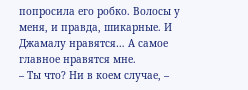попросила его робко. Волосы у меня, и правда, шикарные. И Джамалу нравятся… А самое главное нравятся мне.
– Ты что? Ни в коем случае, –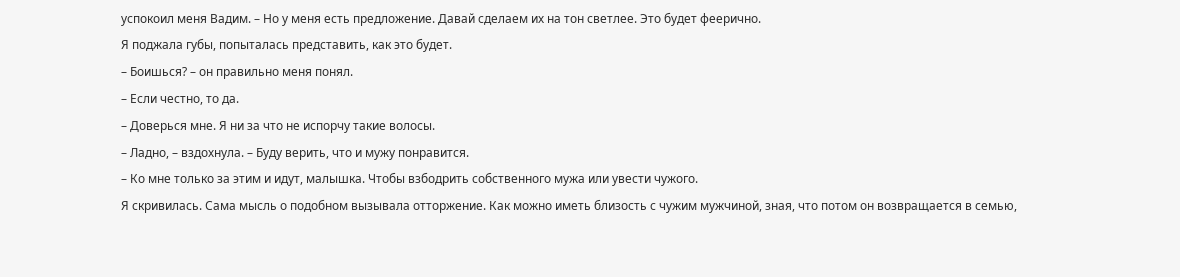успокоил меня Вадим. – Но у меня есть предложение. Давай сделаем их на тон светлее. Это будет феерично.
Я поджала губы, попыталась представить, как это будет.
– Боишься? – он правильно меня понял.
– Если честно, то да.
– Доверься мне. Я ни за что не испорчу такие волосы.
– Ладно, – вздохнула. – Буду верить, что и мужу понравится.
– Ко мне только за этим и идут, малышка. Чтобы взбодрить собственного мужа или увести чужого.
Я скривилась. Сама мысль о подобном вызывала отторжение. Как можно иметь близость с чужим мужчиной, зная, что потом он возвращается в семью,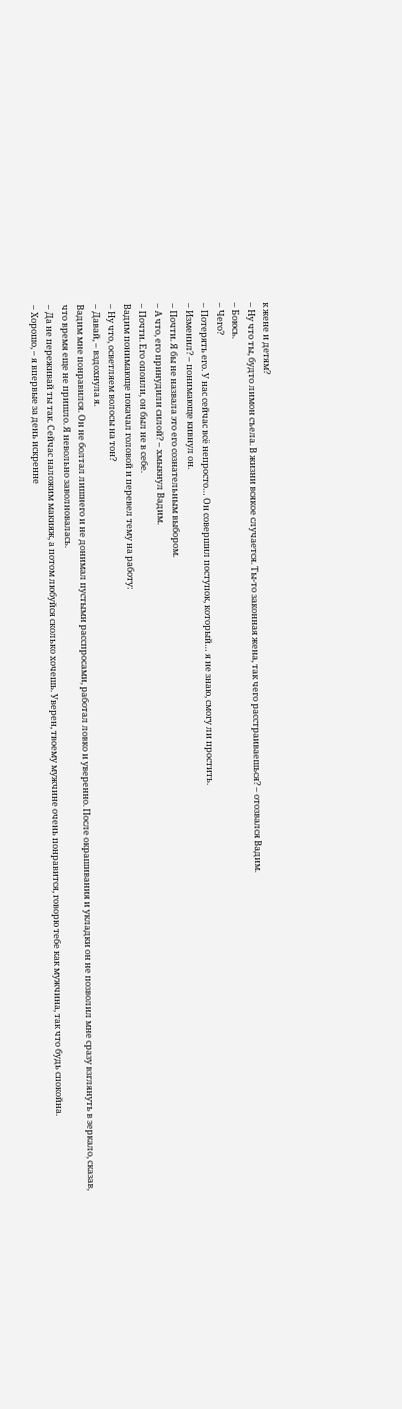к жене и детям?
– Ну что ты, будто лимон съела. В жизни всякое случается. Ты-то законная жена, так чего расстраиваешься? – отозвался Вадим.
– Боюсь.
– Чего?
– Потерять его. У нас сейчас всё непросто… Он совершил поступок, который… я не знаю, смогу ли простить.
– Изменил? – понимающе кивнул он.
– Почти. Я бы не назвала это его сознательным выбором.
– А что, его принудили силой? – хмыкнул Вадим.
– Почти. Его опоили, он был не в себе.
Вадим понимающе покачал головой и перевел тему на работу:
– Ну что, осветляем волосы на тон?
– Давай, – вздохнула я.
Вадим мне понравился. Он не болтал лишнего и не донимал пустыми расспросами, работал ловко и уверенно. После окрашивания и укладки он не позволил мне сразу взглянуть в зеркало, сказав, что время еще не пришло. Я невольно заволновалась.
– Да не переживай ты так. Сейчас наложим макияж, а потом любуйся сколько хочешь. Уверен, твоему мужчине очень понравится, говорю тебе как мужчина, так что будь спокойна.
– Хорошо, – я впервые за день искренне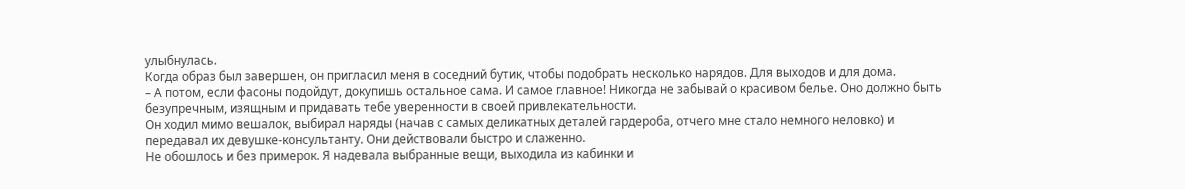улыбнулась.
Когда образ был завершен, он пригласил меня в соседний бутик, чтобы подобрать несколько нарядов. Для выходов и для дома.
– А потом, если фасоны подойдут, докупишь остальное сама. И самое главное! Никогда не забывай о красивом белье. Оно должно быть безупречным, изящным и придавать тебе уверенности в своей привлекательности.
Он ходил мимо вешалок, выбирал наряды (начав с самых деликатных деталей гардероба, отчего мне стало немного неловко) и передавал их девушке-консультанту. Они действовали быстро и слаженно.
Не обошлось и без примерок. Я надевала выбранные вещи, выходила из кабинки и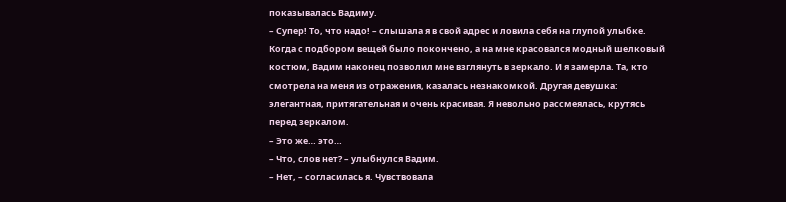показывалась Вадиму.
– Супер! То, что надо! – слышала я в свой адрес и ловила себя на глупой улыбке.
Когда с подбором вещей было покончено, а на мне красовался модный шелковый костюм, Вадим наконец позволил мне взглянуть в зеркало. И я замерла. Та, кто смотрела на меня из отражения, казалась незнакомкой. Другая девушка: элегантная, притягательная и очень красивая. Я невольно рассмеялась, крутясь перед зеркалом.
– Это же… это…
– Что, слов нет? – улыбнулся Вадим.
– Нет, – согласилась я. Чувствовала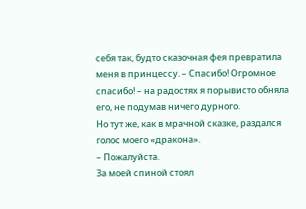себя так, будто сказочная фея превратила меня в принцессу. – Спасибо! Огромное спасибо! – на радостях я порывисто обняла его, не подумав ничего дурного.
Но тут же, как в мрачной сказке, раздался голос моего «дракона».
– Пожалуйста.
За моей спиной стоял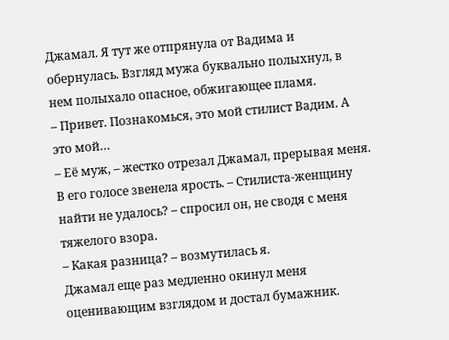Джамал. Я тут же отпрянула от Вадима и обернулась. Взгляд мужа буквально полыхнул, в нем полыхало опасное, обжигающее пламя.
– Привет. Познакомься, это мой стилист Вадим. А это мой…
– Её муж, – жестко отрезал Джамал, прерывая меня. В его голосе звенела ярость. – Стилиста-женщину найти не удалось? – спросил он, не сводя с меня тяжелого взора.
– Какая разница? – возмутилась я.
Джамал еще раз медленно окинул меня оценивающим взглядом и достал бумажник.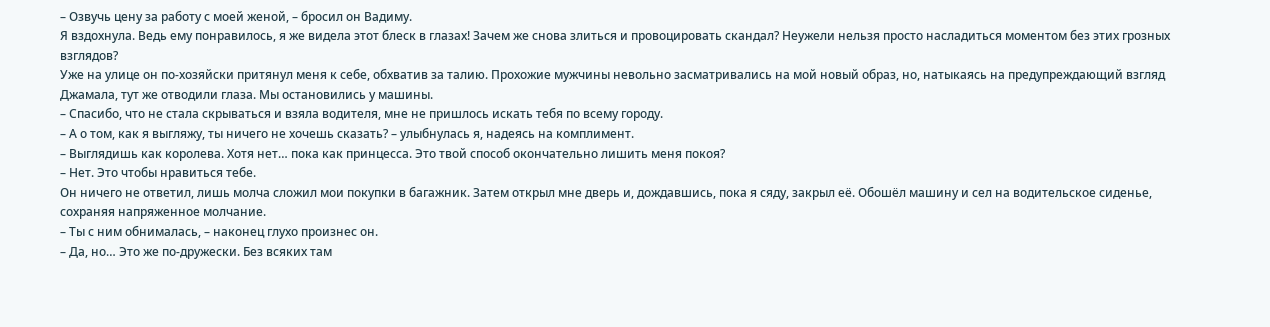– Озвучь цену за работу с моей женой, – бросил он Вадиму.
Я вздохнула. Ведь ему понравилось, я же видела этот блеск в глазах! Зачем же снова злиться и провоцировать скандал? Неужели нельзя просто насладиться моментом без этих грозных взглядов?
Уже на улице он по-хозяйски притянул меня к себе, обхватив за талию. Прохожие мужчины невольно засматривались на мой новый образ, но, натыкаясь на предупреждающий взгляд Джамала, тут же отводили глаза. Мы остановились у машины.
– Спасибо, что не стала скрываться и взяла водителя, мне не пришлось искать тебя по всему городу.
– А о том, как я выгляжу, ты ничего не хочешь сказать? – улыбнулась я, надеясь на комплимент.
– Выглядишь как королева. Хотя нет… пока как принцесса. Это твой способ окончательно лишить меня покоя?
– Нет. Это чтобы нравиться тебе.
Он ничего не ответил, лишь молча сложил мои покупки в багажник. Затем открыл мне дверь и, дождавшись, пока я сяду, закрыл её. Обошёл машину и сел на водительское сиденье, сохраняя напряженное молчание.
– Ты с ним обнималась, – наконец глухо произнес он.
– Да, но… Это же по-дружески. Без всяких там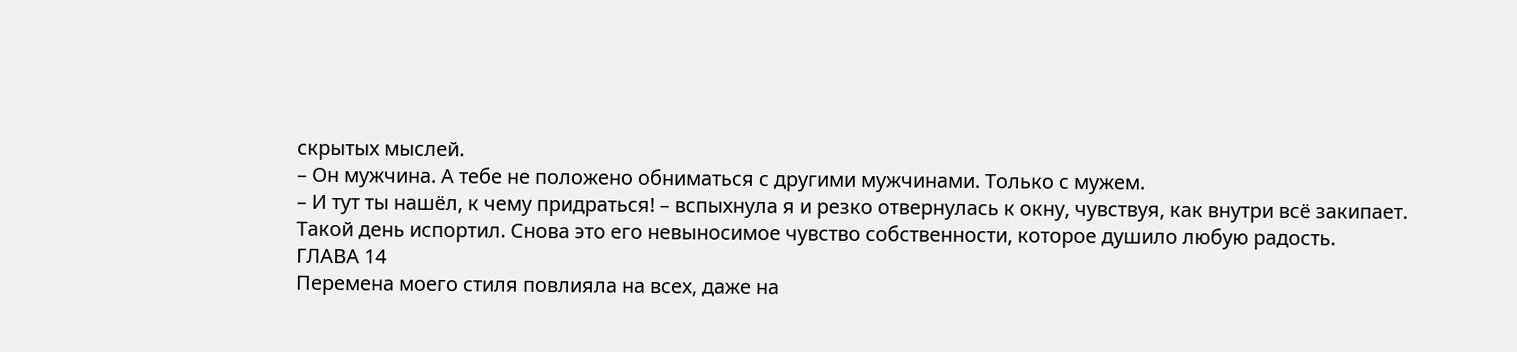скрытых мыслей.
– Он мужчина. А тебе не положено обниматься с другими мужчинами. Только с мужем.
– И тут ты нашёл, к чему придраться! – вспыхнула я и резко отвернулась к окну, чувствуя, как внутри всё закипает.
Такой день испортил. Снова это его невыносимое чувство собственности, которое душило любую радость.
ГЛАВА 14
Перемена моего стиля повлияла на всех, даже на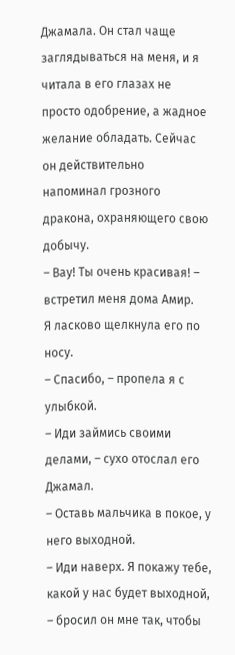Джамала. Он стал чаще заглядываться на меня, и я читала в его глазах не просто одобрение, а жадное желание обладать. Сейчас он действительно напоминал грозного дракона, охраняющего свою добычу.
– Вау! Ты очень красивая! – встретил меня дома Амир.
Я ласково щелкнула его по носу.
– Спасибо, – пропела я с улыбкой.
– Иди займись своими делами, – сухо отослал его Джамал.
– Оставь мальчика в покое, у него выходной.
– Иди наверх. Я покажу тебе, какой у нас будет выходной, – бросил он мне так, чтобы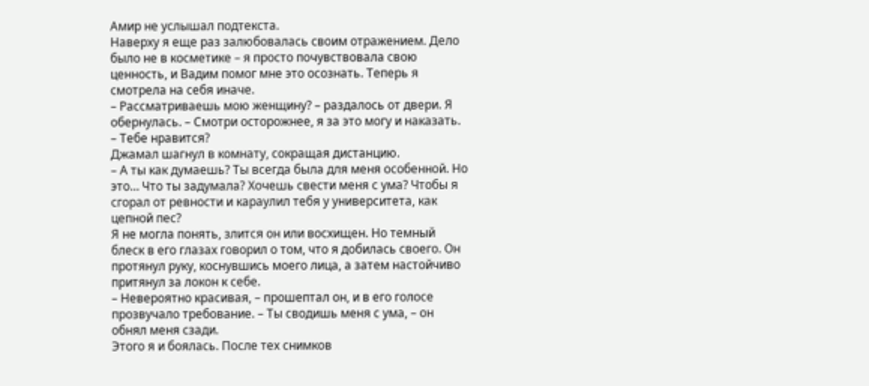Амир не услышал подтекста.
Наверху я еще раз залюбовалась своим отражением. Дело было не в косметике – я просто почувствовала свою ценность, и Вадим помог мне это осознать. Теперь я смотрела на себя иначе.
– Рассматриваешь мою женщину? – раздалось от двери. Я обернулась. – Смотри осторожнее, я за это могу и наказать.
– Тебе нравится?
Джамал шагнул в комнату, сокращая дистанцию.
– А ты как думаешь? Ты всегда была для меня особенной. Но это… Что ты задумала? Хочешь свести меня с ума? Чтобы я сгорал от ревности и караулил тебя у университета, как цепной пес?
Я не могла понять, злится он или восхищен. Но темный блеск в его глазах говорил о том, что я добилась своего. Он протянул руку, коснувшись моего лица, а затем настойчиво притянул за локон к себе.
– Невероятно красивая, – прошептал он, и в его голосе прозвучало требование. – Ты сводишь меня с ума, – он обнял меня сзади.
Этого я и боялась. После тех снимков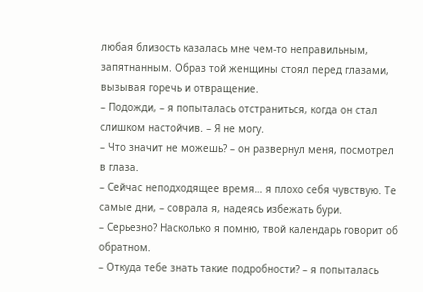любая близость казалась мне чем-то неправильным, запятнанным. Образ той женщины стоял перед глазами, вызывая горечь и отвращение.
– Подожди, – я попыталась отстраниться, когда он стал слишком настойчив. – Я не могу.
– Что значит не можешь? – он развернул меня, посмотрел в глаза.
– Сейчас неподходящее время… я плохо себя чувствую. Те самые дни, – соврала я, надеясь избежать бури.
– Серьезно? Насколько я помню, твой календарь говорит об обратном.
– Откуда тебе знать такие подробности? – я попыталась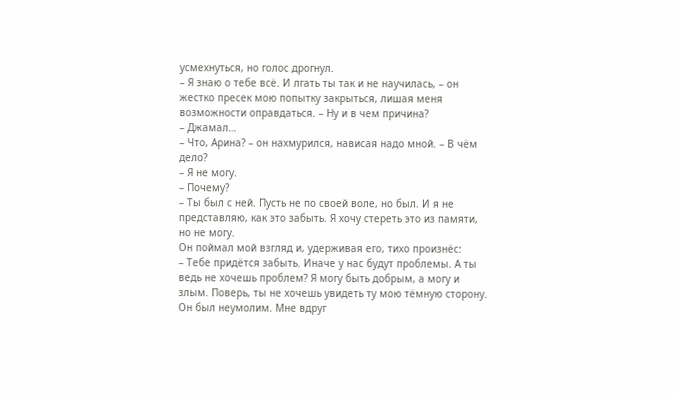усмехнуться, но голос дрогнул.
– Я знаю о тебе всё. И лгать ты так и не научилась, – он жестко пресек мою попытку закрыться, лишая меня возможности оправдаться. – Ну и в чем причина?
– Джамал…
– Что, Арина? – он нахмурился, нависая надо мной. – В чём дело?
– Я не могу.
– Почему?
– Ты был с ней. Пусть не по своей воле, но был. И я не представляю, как это забыть. Я хочу стереть это из памяти, но не могу.
Он поймал мой взгляд и, удерживая его, тихо произнёс:
– Тебе придётся забыть. Иначе у нас будут проблемы. А ты ведь не хочешь проблем? Я могу быть добрым, а могу и злым. Поверь, ты не хочешь увидеть ту мою тёмную сторону.
Он был неумолим. Мне вдруг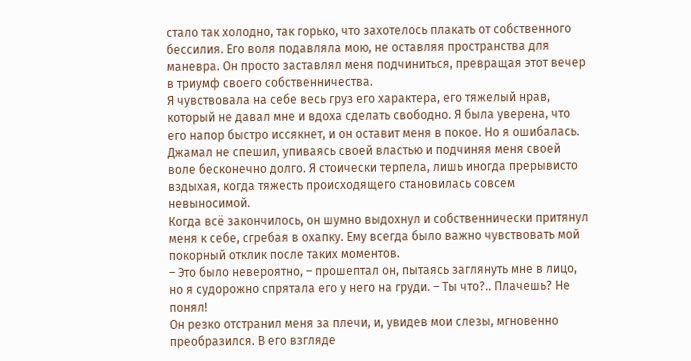стало так холодно, так горько, что захотелось плакать от собственного бессилия. Его воля подавляла мою, не оставляя пространства для маневра. Он просто заставлял меня подчиниться, превращая этот вечер в триумф своего собственничества.
Я чувствовала на себе весь груз его характера, его тяжелый нрав, который не давал мне и вдоха сделать свободно. Я была уверена, что его напор быстро иссякнет, и он оставит меня в покое. Но я ошибалась.
Джамал не спешил, упиваясь своей властью и подчиняя меня своей воле бесконечно долго. Я стоически терпела, лишь иногда прерывисто вздыхая, когда тяжесть происходящего становилась совсем невыносимой.
Когда всё закончилось, он шумно выдохнул и собственнически притянул меня к себе, сгребая в охапку. Ему всегда было важно чувствовать мой покорный отклик после таких моментов.
– Это было невероятно, – прошептал он, пытаясь заглянуть мне в лицо, но я судорожно спрятала его у него на груди. – Ты что?.. Плачешь? Не понял!
Он резко отстранил меня за плечи, и, увидев мои слезы, мгновенно преобразился. В его взгляде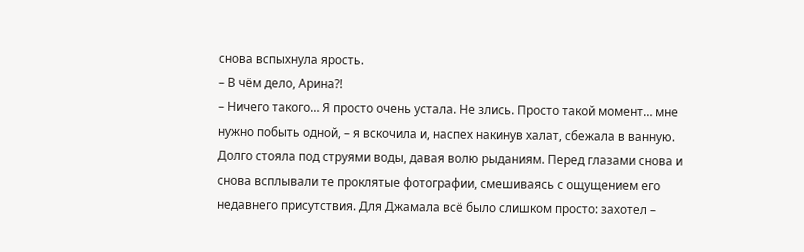снова вспыхнула ярость.
– В чём дело, Арина?!
– Ничего такого… Я просто очень устала. Не злись. Просто такой момент… мне нужно побыть одной, – я вскочила и, наспех накинув халат, сбежала в ванную.
Долго стояла под струями воды, давая волю рыданиям. Перед глазами снова и снова всплывали те проклятые фотографии, смешиваясь с ощущением его недавнего присутствия. Для Джамала всё было слишком просто: захотел –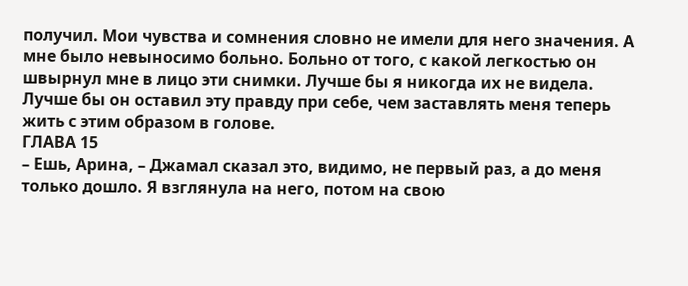получил. Мои чувства и сомнения словно не имели для него значения. А мне было невыносимо больно. Больно от того, с какой легкостью он швырнул мне в лицо эти снимки. Лучше бы я никогда их не видела. Лучше бы он оставил эту правду при себе, чем заставлять меня теперь жить с этим образом в голове.
ГЛАВА 15
– Ешь, Арина, – Джамал сказал это, видимо, не первый раз, а до меня только дошло. Я взглянула на него, потом на свою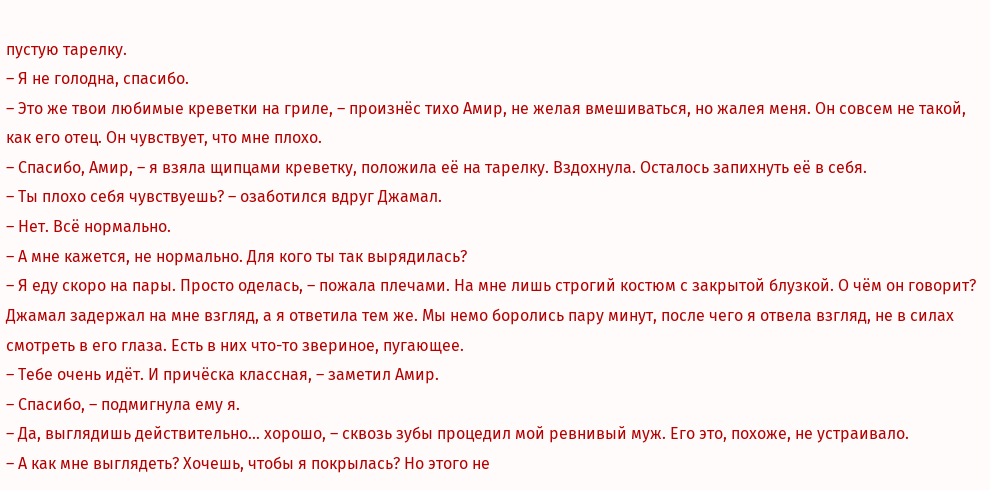пустую тарелку.
– Я не голодна, спасибо.
– Это же твои любимые креветки на гриле, – произнёс тихо Амир, не желая вмешиваться, но жалея меня. Он совсем не такой, как его отец. Он чувствует, что мне плохо.
– Спасибо, Амир, – я взяла щипцами креветку, положила её на тарелку. Вздохнула. Осталось запихнуть её в себя.
– Ты плохо себя чувствуешь? – озаботился вдруг Джамал.
– Нет. Всё нормально.
– А мне кажется, не нормально. Для кого ты так вырядилась?
– Я еду скоро на пары. Просто оделась, – пожала плечами. На мне лишь строгий костюм с закрытой блузкой. О чём он говорит?
Джамал задержал на мне взгляд, а я ответила тем же. Мы немо боролись пару минут, после чего я отвела взгляд, не в силах смотреть в его глаза. Есть в них что-то звериное, пугающее.
– Тебе очень идёт. И причёска классная, – заметил Амир.
– Спасибо, – подмигнула ему я.
– Да, выглядишь действительно… хорошо, – сквозь зубы процедил мой ревнивый муж. Его это, похоже, не устраивало.
– А как мне выглядеть? Хочешь, чтобы я покрылась? Но этого не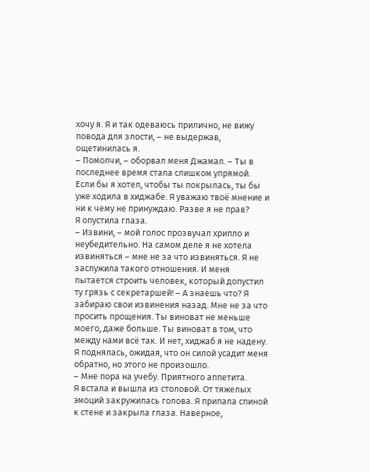хочу я. Я и так одеваюсь прилично, не вижу повода для злости, – не выдержав, ощетинилась я.
– Помолчи, – оборвал меня Джамал. – Ты в последнее время стала слишком упрямой. Если бы я хотел, чтобы ты покрылась, ты бы уже ходила в хиджабе. Я уважаю твоё мнение и ни к чему не принуждаю. Разве я не прав?
Я опустила глаза.
– Извини, – мой голос прозвучал хрипло и неубедительно. На самом деле я не хотела извиняться – мне не за что извиняться. Я не заслужила такого отношения. И меня пытается строить человек, который допустил ту грязь с секретаршей! – А знаешь что? Я забираю свои извинения назад. Мне не за что просить прощения. Ты виноват не меньше моего, даже больше. Ты виноват в том, что между нами всё так. И нет, хиджаб я не надену.
Я поднялась, ожидая, что он силой усадит меня обратно, но этого не произошло.
– Мне пора на учебу. Приятного аппетита.
Я встала и вышла из столовой. От тяжелых эмоций закружилась голова. Я припала спиной к стене и закрыла глаза. Наверное,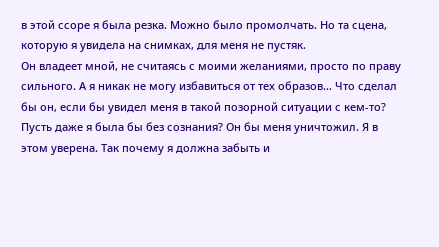в этой ссоре я была резка. Можно было промолчать. Но та сцена, которую я увидела на снимках, для меня не пустяк.
Он владеет мной, не считаясь с моими желаниями, просто по праву сильного. А я никак не могу избавиться от тех образов… Что сделал бы он, если бы увидел меня в такой позорной ситуации с кем-то? Пусть даже я была бы без сознания? Он бы меня уничтожил. Я в этом уверена. Так почему я должна забыть и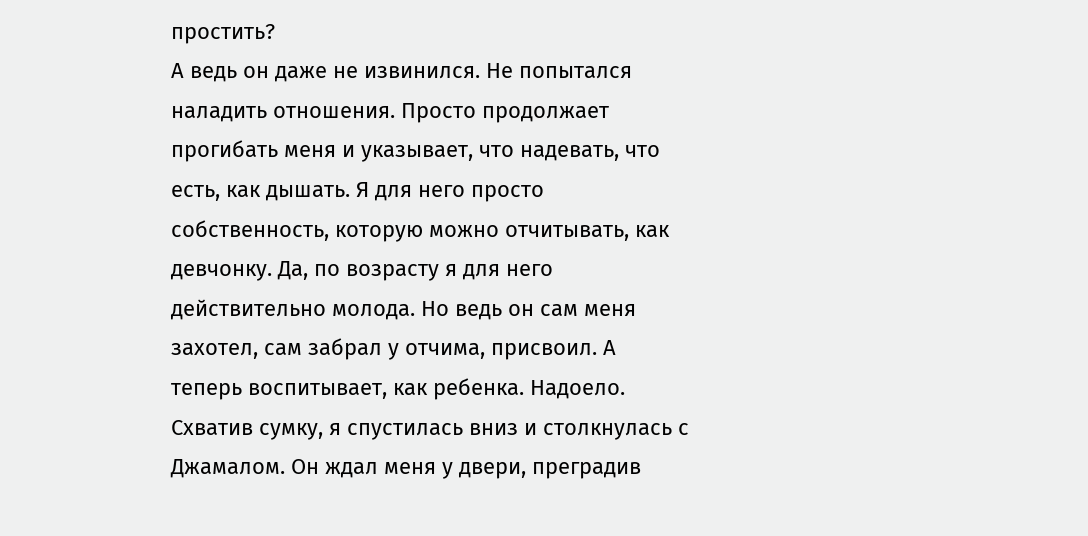простить?
А ведь он даже не извинился. Не попытался наладить отношения. Просто продолжает прогибать меня и указывает, что надевать, что есть, как дышать. Я для него просто собственность, которую можно отчитывать, как девчонку. Да, по возрасту я для него действительно молода. Но ведь он сам меня захотел, сам забрал у отчима, присвоил. А теперь воспитывает, как ребенка. Надоело.
Схватив сумку, я спустилась вниз и столкнулась с Джамалом. Он ждал меня у двери, преградив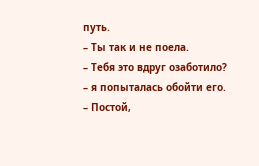путь.
– Ты так и не поела.
– Тебя это вдруг озаботило? – я попыталась обойти его.
– Постой,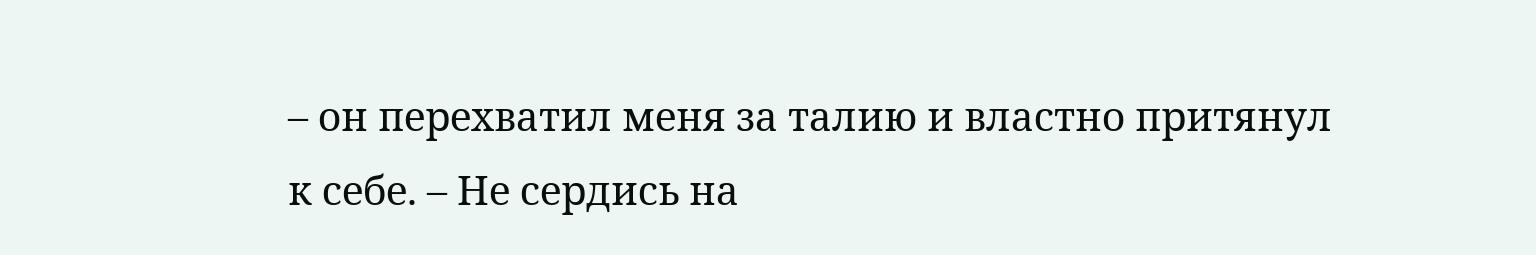– он перехватил меня за талию и властно притянул к себе. – Не сердись на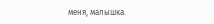меня, малышка.